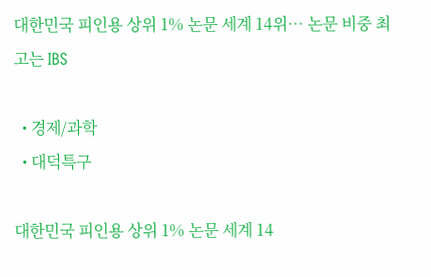대한민국 피인용 상위 1% 논문 세계 14위… 논문 비중 최고는 IBS

  • 경제/과학
  • 대덕특구

대한민국 피인용 상위 1% 논문 세계 14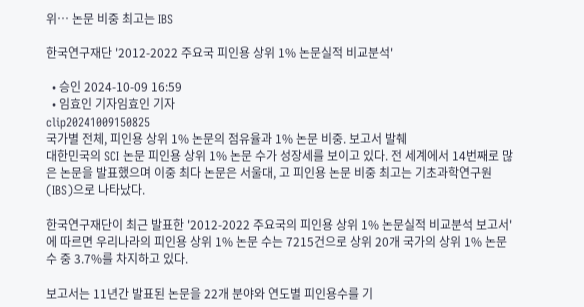위… 논문 비중 최고는 IBS

한국연구재단 '2012-2022 주요국 피인용 상위 1% 논문실적 비교분석'

  • 승인 2024-10-09 16:59
  • 임효인 기자임효인 기자
clip20241009150825
국가별 전체, 피인용 상위 1% 논문의 점유율과 1% 논문 비중. 보고서 발췌
대한민국의 SCI 논문 피인용 상위 1% 논문 수가 성장세를 보이고 있다. 전 세계에서 14번째로 많은 논문을 발표했으며 이중 최다 논문은 서울대, 고 피인용 논문 비중 최고는 기초과학연구원(IBS)으로 나타났다.

한국연구재단이 최근 발표한 '2012-2022 주요국의 피인용 상위 1% 논문실적 비교분석 보고서'에 따르면 우리나라의 피인용 상위 1% 논문 수는 7215건으로 상위 20개 국가의 상위 1% 논문 수 중 3.7%를 차지하고 있다.

보고서는 11년간 발표된 논문을 22개 분야와 연도별 피인용수를 기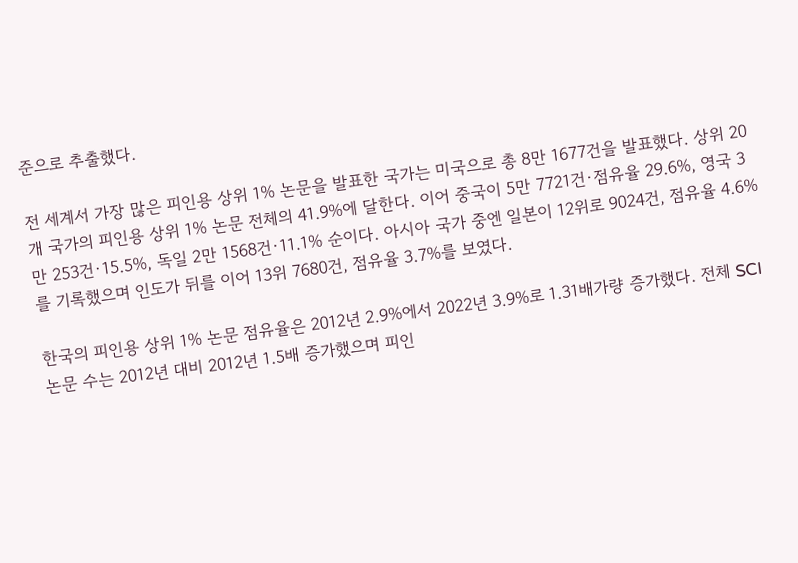준으로 추출했다.

전 세계서 가장 많은 피인용 상위 1% 논문을 발표한 국가는 미국으로 총 8만 1677건을 발표했다. 상위 20개 국가의 피인용 상위 1% 논문 전체의 41.9%에 달한다. 이어 중국이 5만 7721건·점유율 29.6%, 영국 3만 253건·15.5%, 독일 2만 1568건·11.1% 순이다. 아시아 국가 중엔 일본이 12위로 9024건, 점유율 4.6%를 기록했으며 인도가 뒤를 이어 13위 7680건, 점유율 3.7%를 보였다.

한국의 피인용 상위 1% 논문 점유율은 2012년 2.9%에서 2022년 3.9%로 1.31배가량 증가했다. 전체 SCI 논문 수는 2012년 대비 2012년 1.5배 증가했으며 피인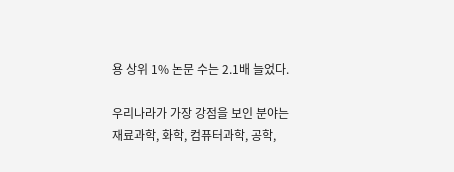용 상위 1% 논문 수는 2.1배 늘었다.

우리나라가 가장 강점을 보인 분야는 재료과학, 화학, 컴퓨터과학, 공학,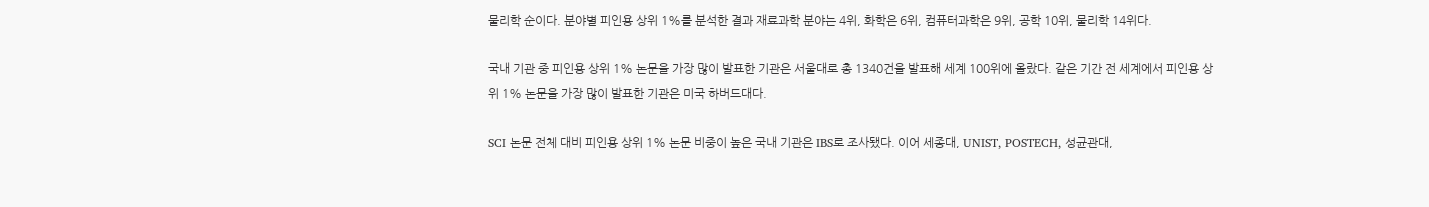물리학 순이다. 분야별 피인용 상위 1%를 분석한 결과 재료과학 분야는 4위, 화학은 6위, 컴퓨터과학은 9위, 공학 10위, 물리학 14위다.

국내 기관 중 피인용 상위 1% 논문을 가장 많이 발표한 기관은 서울대로 총 1340건을 발표해 세계 100위에 올랐다. 같은 기간 전 세계에서 피인용 상위 1% 논문을 가장 많이 발표한 기관은 미국 하버드대다.

SCI 논문 전체 대비 피인용 상위 1% 논문 비중이 높은 국내 기관은 IBS로 조사됐다. 이어 세종대, UNIST, POSTECH, 성균관대,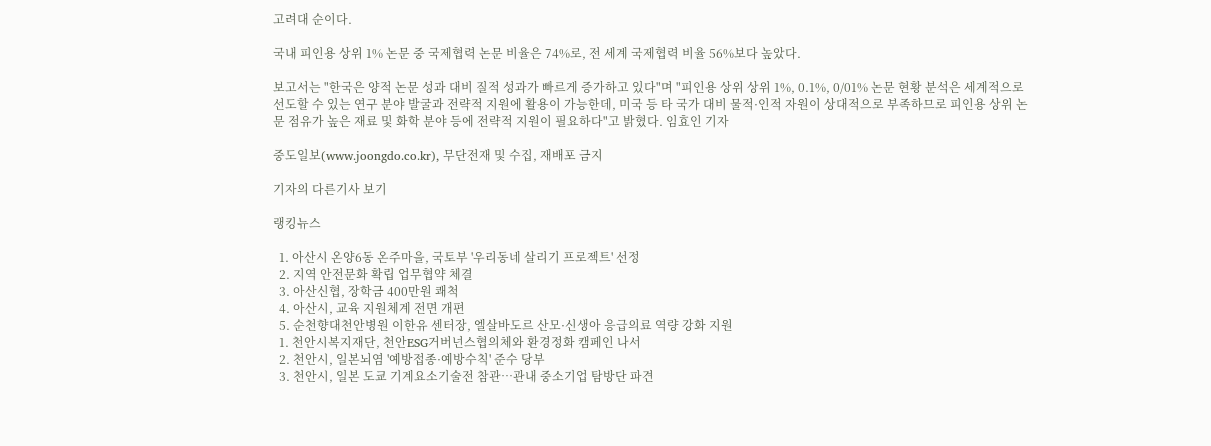고려대 순이다.

국내 피인용 상위 1% 논문 중 국제협력 논문 비율은 74%로, 전 세계 국제협력 비율 56%보다 높았다.

보고서는 "한국은 양적 논문 성과 대비 질적 성과가 빠르게 증가하고 있다"며 "피인용 상위 상위 1%, 0.1%, 0/01% 논문 현황 분석은 세계적으로 선도할 수 있는 연구 분야 발굴과 전략적 지원에 활용이 가능한데, 미국 등 타 국가 대비 물적·인적 자원이 상대적으로 부족하므로 피인용 상위 논문 점유가 높은 재료 및 화학 분야 등에 전략적 지원이 필요하다"고 밝혔다. 임효인 기자

중도일보(www.joongdo.co.kr), 무단전재 및 수집, 재배포 금지

기자의 다른기사 보기

랭킹뉴스

  1. 아산시 온양6동 온주마을, 국토부 '우리동네 살리기 프로젝트' 선정
  2. 지역 안전문화 확립 업무협약 체결
  3. 아산신협, 장학금 400만원 쾌척
  4. 아산시, 교육 지원체계 전면 개편
  5. 순천향대천안병원 이한유 센터장, 엘살바도르 산모·신생아 응급의료 역량 강화 지원
  1. 천안시복지재단, 천안ESG거버넌스협의체와 환경정화 캠페인 나서
  2. 천안시, 일본뇌염 '예방접종·예방수칙' 준수 당부
  3. 천안시, 일본 도쿄 기계요소기술전 참관…관내 중소기업 탐방단 파견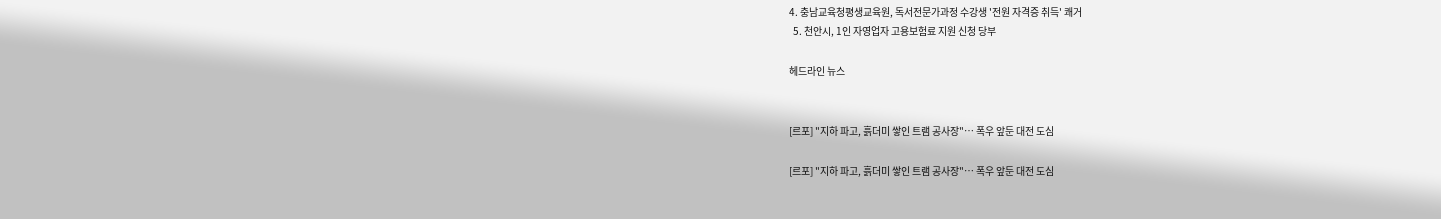4. 충남교육청평생교육원, 독서전문가과정 수강생 '전원 자격증 취득' 쾌거
  5. 천안시, 1인 자영업자 고용보험료 지원 신청 당부

헤드라인 뉴스


[르포] "지하 파고, 흙더미 쌓인 트램 공사장"… 폭우 앞둔 대전 도심

[르포] "지하 파고, 흙더미 쌓인 트램 공사장"… 폭우 앞둔 대전 도심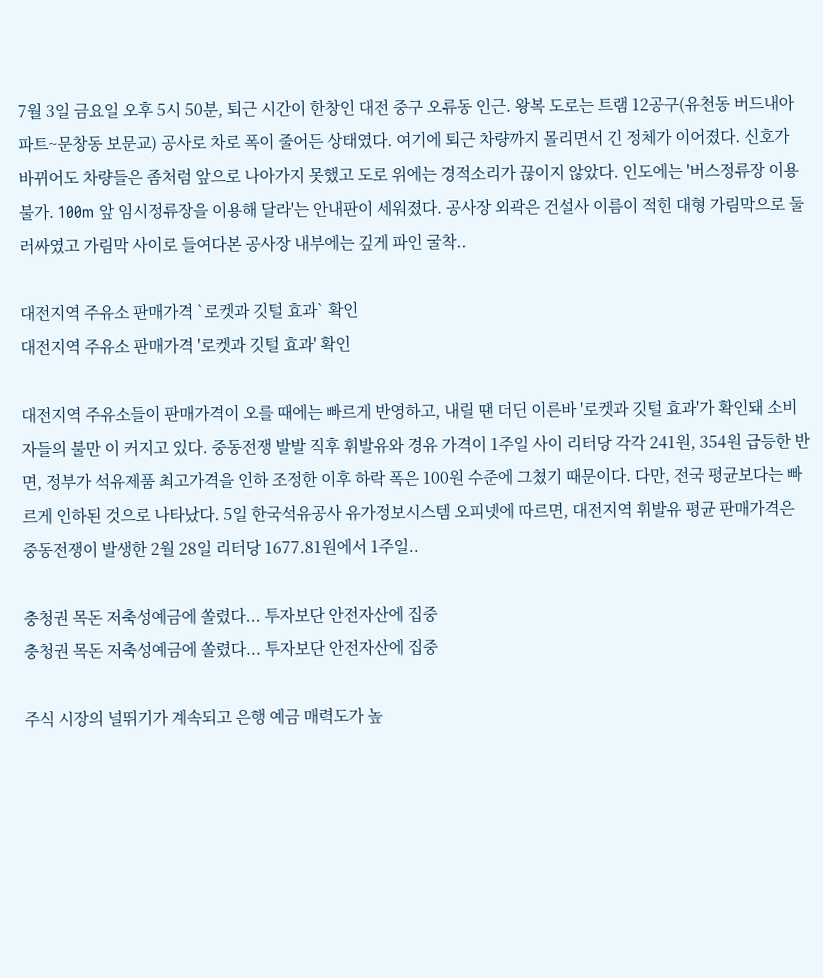7월 3일 금요일 오후 5시 50분, 퇴근 시간이 한창인 대전 중구 오류동 인근. 왕복 도로는 트램 12공구(유천동 버드내아파트~문창동 보문교) 공사로 차로 폭이 줄어든 상태였다. 여기에 퇴근 차량까지 몰리면서 긴 정체가 이어졌다. 신호가 바뀌어도 차량들은 좀처럼 앞으로 나아가지 못했고 도로 위에는 경적소리가 끊이지 않았다. 인도에는 '버스정류장 이용 불가. 100m 앞 임시정류장을 이용해 달라'는 안내판이 세워졌다. 공사장 외곽은 건설사 이름이 적힌 대형 가림막으로 둘러싸였고 가림막 사이로 들여다본 공사장 내부에는 깊게 파인 굴착..

대전지역 주유소 판매가격 `로켓과 깃털 효과` 확인
대전지역 주유소 판매가격 '로켓과 깃털 효과' 확인

대전지역 주유소들이 판매가격이 오를 때에는 빠르게 반영하고, 내릴 땐 더딘 이른바 '로켓과 깃털 효과'가 확인돼 소비자들의 불만 이 커지고 있다. 중동전쟁 발발 직후 휘발유와 경유 가격이 1주일 사이 리터당 각각 241원, 354원 급등한 반면, 정부가 석유제품 최고가격을 인하 조정한 이후 하락 폭은 100원 수준에 그쳤기 때문이다. 다만, 전국 평균보다는 빠르게 인하된 것으로 나타났다. 5일 한국석유공사 유가정보시스템 오피넷에 따르면, 대전지역 휘발유 평균 판매가격은 중동전쟁이 발생한 2월 28일 리터당 1677.81원에서 1주일..

충청권 목돈 저축성예금에 쏠렸다... 투자보단 안전자산에 집중
충청권 목돈 저축성예금에 쏠렸다... 투자보단 안전자산에 집중

주식 시장의 널뛰기가 계속되고 은행 예금 매력도가 높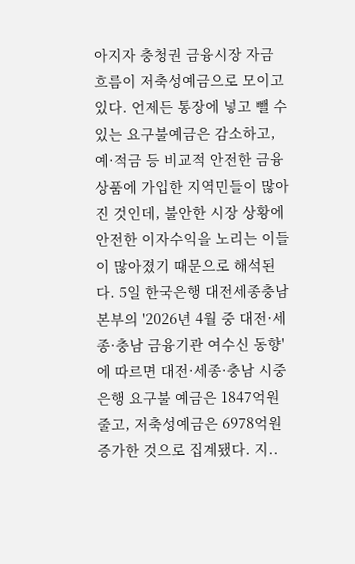아지자 충청권 금융시장 자금 흐름이 저축성예금으로 모이고 있다. 언제든 통장에 넣고 뺄 수 있는 요구불예금은 감소하고, 예·적금 등 비교적 안전한 금융상품에 가입한 지역민들이 많아진 것인데, 불안한 시장 상황에 안전한 이자수익을 노리는 이들이 많아졌기 때문으로 해석된다. 5일 한국은행 대전세종충남본부의 '2026년 4월 중 대전·세종·충남 금융기관 여수신 동향'에 따르면 대전·세종·충남 시중은행 요구불 예금은 1847억원 줄고, 저축성예금은 6978억원 증가한 것으로 집계됐다. 지..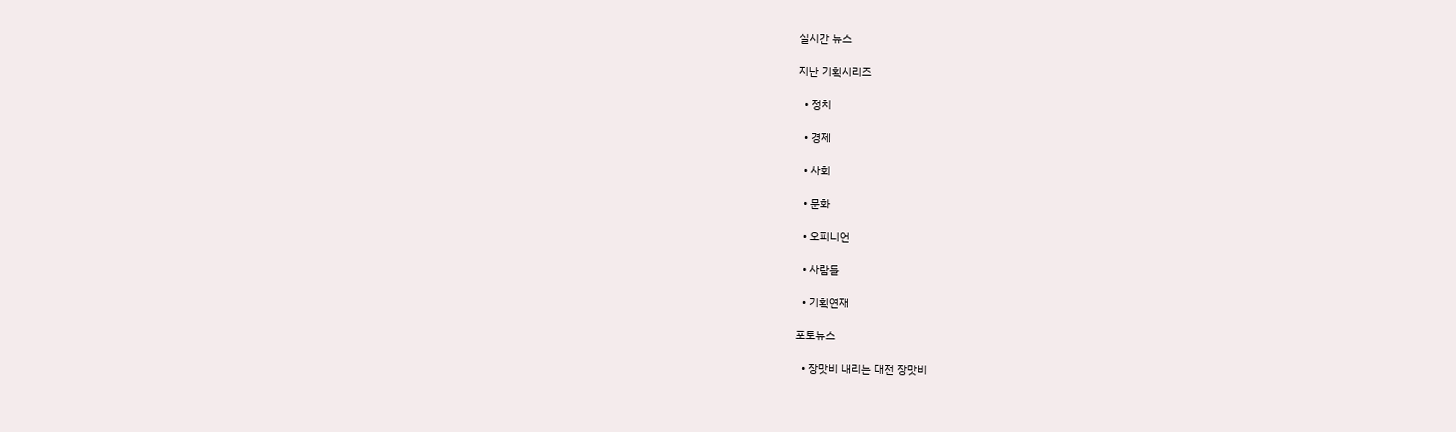실시간 뉴스

지난 기획시리즈

  • 정치

  • 경제

  • 사회

  • 문화

  • 오피니언

  • 사람들

  • 기획연재

포토뉴스

  • 장맛비 내리는 대전 장맛비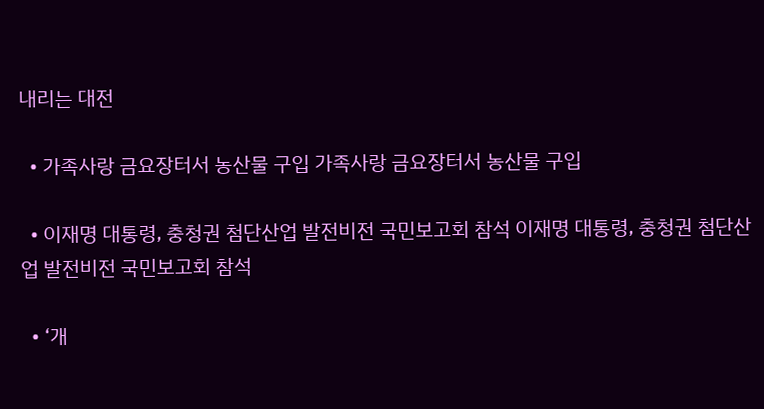내리는 대전

  • 가족사랑 금요장터서 농산물 구입 가족사랑 금요장터서 농산물 구입

  • 이재명 대통령, 충청권 첨단산업 발전비전 국민보고회 참석 이재명 대통령, 충청권 첨단산업 발전비전 국민보고회 참석

  • ‘개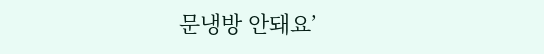문냉방 안돼요’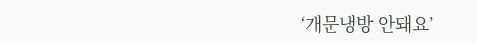‘개문냉방 안돼요’